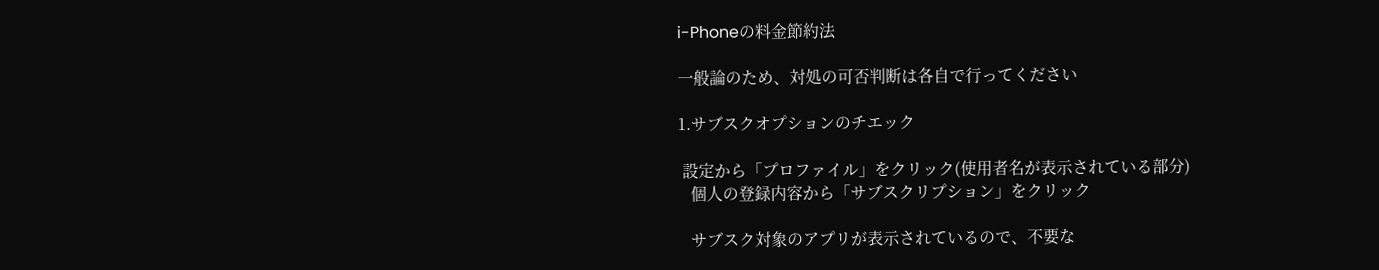i-Phoneの料金節約法

一般論のため、対処の可否判断は各自で行ってください

1.サブスクオプションのチエック

 設定から「プロファイル」をクリック(使用者名が表示されている部分)
   個人の登録内容から「サブスクリプション」をクリック

   サブスク対象のアプリが表示されているので、不要な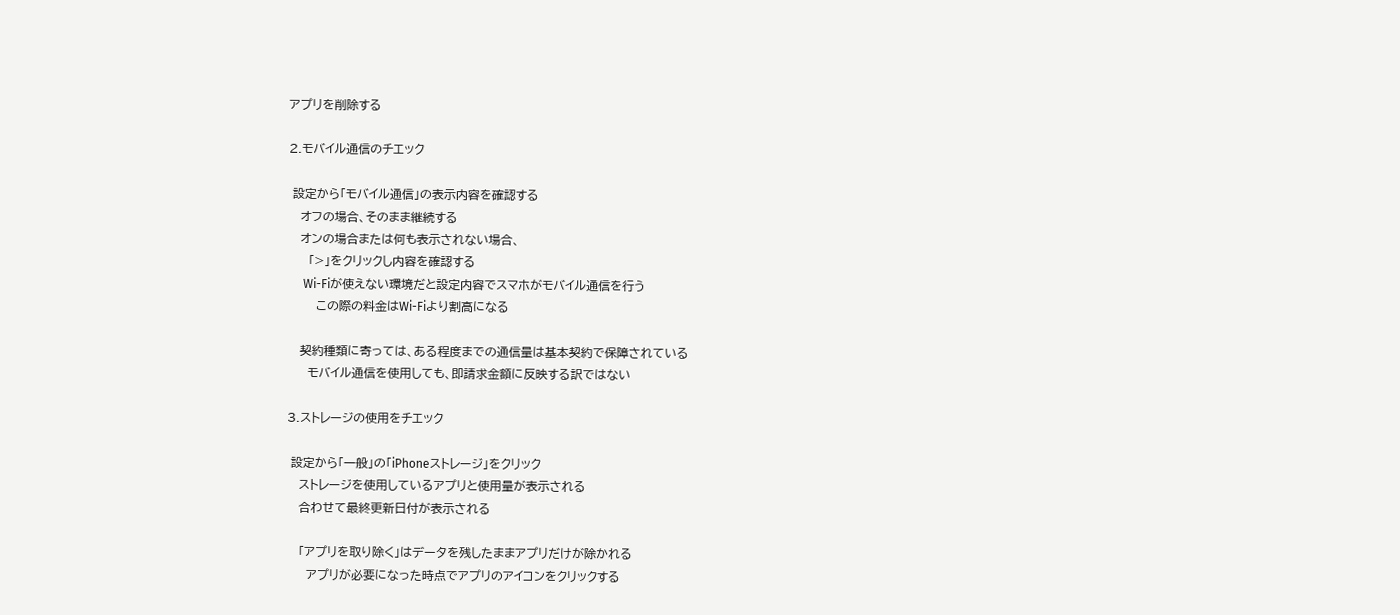アプリを削除する

2.モバイル通信のチエック

 設定から「モバイル通信」の表示内容を確認する
   オフの場合、そのまま継続する
   オンの場合または何も表示されない場合、
     「>」をクリックし内容を確認する
     Wi-Fiが使えない環境だと設定内容でスマホがモバイル通信を行う
       この際の料金はWi-Fiより割高になる

   契約種類に寄っては、ある程度までの通信量は基本契約で保障されている
     モバイル通信を使用しても、即請求金額に反映する訳ではない

3.ストレージの使用をチエック

 設定から「一般」の「iPhoneストレージ」をクリック
   ストレージを使用しているアプリと使用量が表示される
   合わせて最終更新日付が表示される

   「アプリを取り除く」はデータを残したままアプリだけが除かれる
     アプリが必要になった時点でアプリのアイコンをクリックする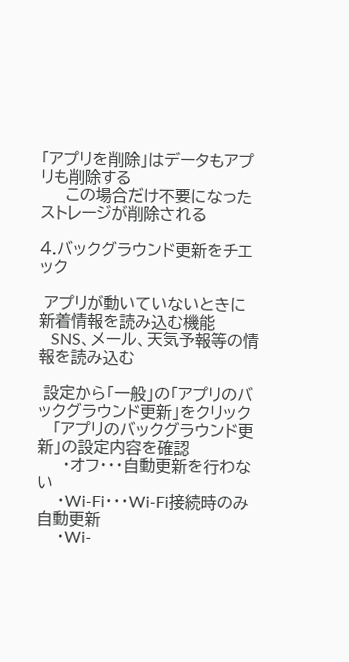「アプリを削除」はデータもアプリも削除する
     この場合だけ不要になったストレージが削除される

4.バックグラウンド更新をチエック

 アプリが動いていないときに新着情報を読み込む機能
   SNS、メール、天気予報等の情報を読み込む

 設定から「一般」の「アプリのバックグラウンド更新」をクリック
   「アプリのバックグラウンド更新」の設定内容を確認
     ・オフ・・・自動更新を行わない
     ・Wi-Fi・・・Wi-Fi接続時のみ自動更新
     ・Wi-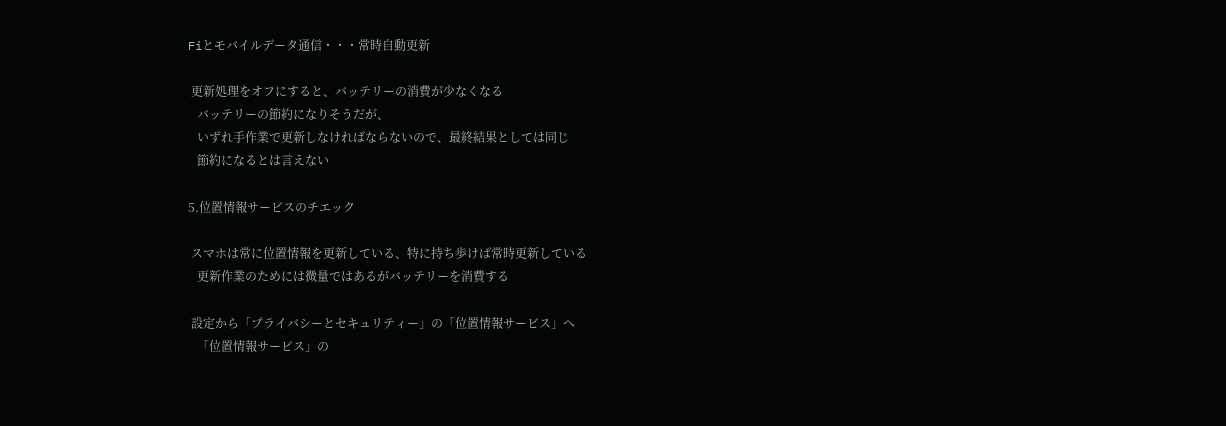Fiとモバイルデータ通信・・・常時自動更新

 更新処理をオフにすると、バッテリーの消費が少なくなる
   バッテリーの節約になりそうだが、
   いずれ手作業で更新しなければならないので、最終結果としては同じ
   節約になるとは言えない

5.位置情報サービスのチエック

 スマホは常に位置情報を更新している、特に持ち歩けば常時更新している
   更新作業のためには微量ではあるがバッテリーを消費する

 設定から「プライバシーとセキュリティー」の「位置情報サービス」へ
   「位置情報サービス」の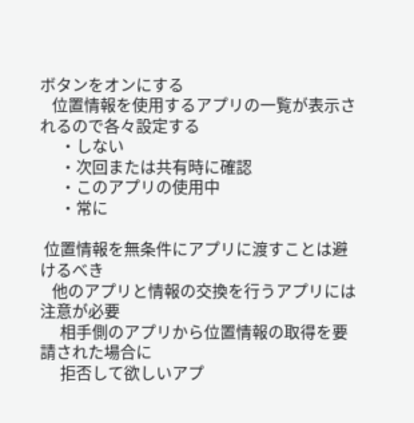ボタンをオンにする
   位置情報を使用するアプリの一覧が表示されるので各々設定する
     ・しない
     ・次回または共有時に確認
     ・このアプリの使用中
     ・常に

 位置情報を無条件にアプリに渡すことは避けるべき
   他のアプリと情報の交換を行うアプリには注意が必要
     相手側のアプリから位置情報の取得を要請された場合に
     拒否して欲しいアプ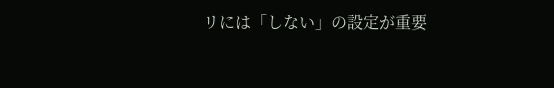リには「しない」の設定が重要